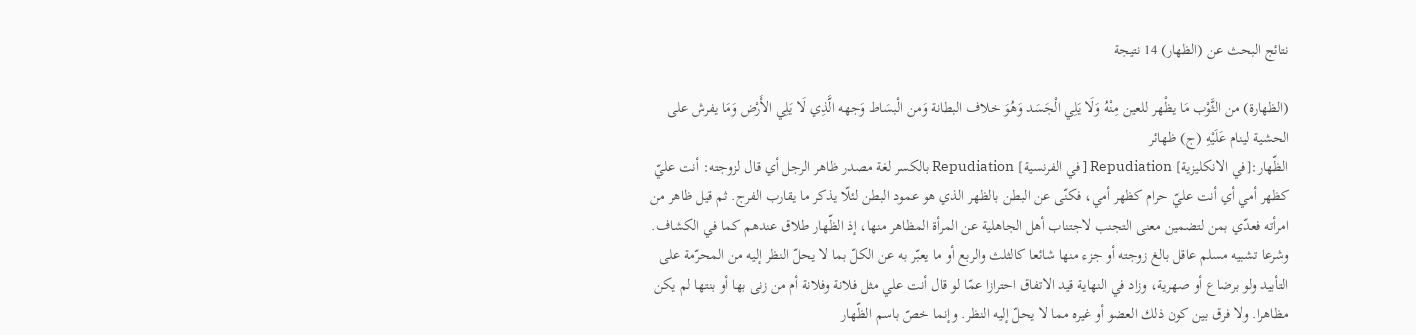نتائج البحث عن (الظهار) 14 نتيجة

(الظهارة) من الثَّوْب مَا يظْهر للعين مِنْهُ وَلَا يَلِي الْجَسَد وَهُوَ خلاف البطانة وَمن الْبسَاط وَجهه الَّذِي لَا يَلِي الأَرْض وَمَا يفرش على الحشية لينام عَلَيْهِ (ج) ظهائر
الظّهار:[في الانكليزية] Repudiation [ في الفرنسية] Repudiation بالكسر لغة مصدر ظاهر الرجل أي قال لزوجته: أنت عليّ كظهر أمي أي أنت عليّ حرام كظهر أمي، فكنّى عن البطن بالظهر الذي هو عمود البطن لئلّا يذكر ما يقارب الفرج. ثم قيل ظاهر من امرأته فعدّي بمن لتضمين معنى التجنب لاجتناب أهل الجاهلية عن المرأة المظاهر منها، إذ الظّهار طلاق عندهم كما في الكشاف. وشرعا تشبيه مسلم عاقل بالغ زوجته أو جزء منها شائعا كالثلث والربع أو ما يعبّر به عن الكلّ بما لا يحلّ النظر إليه من المحرّمة على التأبيد ولو برضاع أو صهرية، وزاد في النهاية قيد الاتفاق احترازا عمّا لو قال أنت علي مثل فلانة وفلانة أم من زنى بها أو بنتها لم يكن مظاهرا. ولا فرق بين كون ذلك العضو أو غيره مما لا يحلّ إليه النظر. وإنما خصّ باسم الظّهار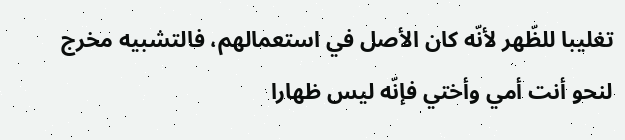تغليبا للظّهر لأنّه كان الأصل في استعمالهم، فالتشبيه مخرج لنحو أنت أمي وأختي فإنّه ليس ظهارا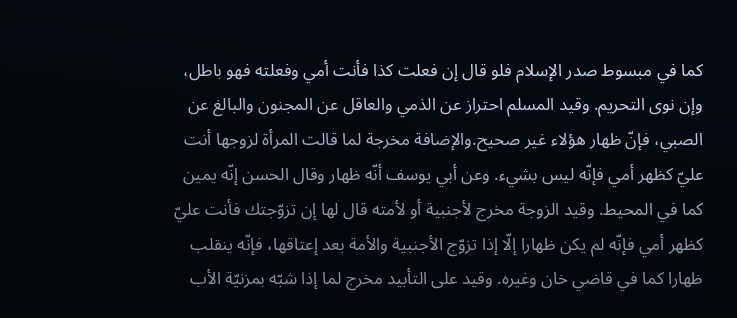كما في مبسوط صدر الإسلام فلو قال إن فعلت كذا فأنت أمي وفعلته فهو باطل، وإن نوى التحريم. وقيد المسلم احتراز عن الذمي والعاقل عن المجنون والبالغ عن الصبي، فإنّ ظهار هؤلاء غير صحيح.والإضافة مخرجة لما قالت المرأة لزوجها أنت عليّ كظهر أمي فإنّه ليس بشيء. وعن أبي يوسف أنّه ظهار وقال الحسن إنّه يمين كما في المحيط. وقيد الزوجة مخرج لأجنبية أو لأمته قال لها إن تزوّجتك فأنت عليّ كظهر أمي فإنّه لم يكن ظهارا إلّا إذا تزوّج الأجنبية والأمة بعد إعتاقها، فإنّه ينقلب ظهارا كما في قاضي خان وغيره. وقيد على التأبيد مخرج لما إذا شبّه بمزنيّة الأب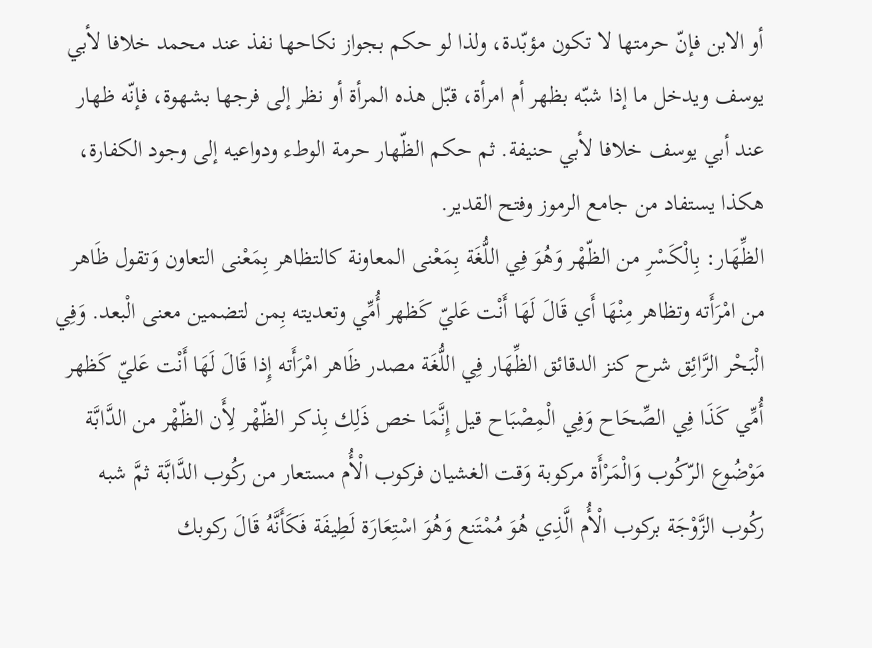أو الابن فإنّ حرمتها لا تكون مؤبّدة، ولذا لو حكم بجواز نكاحها نفذ عند محمد خلافا لأبي يوسف ويدخل ما إذا شبّه بظهر أم امرأة، قبّل هذه المرأة أو نظر إلى فرجها بشهوة، فإنّه ظهار عند أبي يوسف خلافا لأبي حنيفة. ثم حكم الظّهار حرمة الوطء ودواعيه إلى وجود الكفارة، هكذا يستفاد من جامع الرموز وفتح القدير.
الظِّهَار: بِالْكَسْرِ من الظّهْر وَهُوَ فِي اللُّغَة بِمَعْنى المعاونة كالتظاهر بِمَعْنى التعاون وَتقول ظَاهر من امْرَأَته وتظاهر مِنْهَا أَي قَالَ لَهَا أَنْت عَليّ كَظهر أُمِّي وتعديته بِمن لتضمين معنى الْبعد. وَفِي الْبَحْر الرَّائِق شرح كنز الدقائق الظِّهَار فِي اللُّغَة مصدر ظَاهر امْرَأَته إِذا قَالَ لَهَا أَنْت عَليّ كَظهر أُمِّي كَذَا فِي الصِّحَاح وَفِي الْمِصْبَاح قيل إِنَّمَا خص ذَلِك بِذكر الظّهْر لِأَن الظّهْر من الدَّابَّة مَوْضُوع الرّكُوب وَالْمَرْأَة مركوبة وَقت الغشيان فركوب الْأُم مستعار من ركُوب الدَّابَّة ثمَّ شبه ركُوب الزَّوْجَة بركوب الْأُم الَّذِي هُوَ مُمْتَنع وَهُوَ اسْتِعَارَة لَطِيفَة فَكَأَنَّهُ قَالَ ركوبك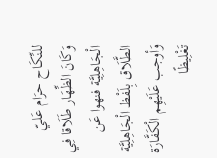للنِّكَاح حرَام عَليّ وَكَانَ الظِّهَار طَلَاقا فِي الْجَاهِلِيَّة فنهوا عَن الطَّلَاق بِلَفْظ الْجَاهِلِيَّة وَأوجب عَلَيْهِم الْكَفَّارَة تَغْلِيظًا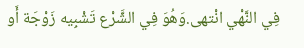فِي النَّهْي انْتهى.وَهُوَ فِي الشَّرْع تَشْبِيه زَوْجَة أَو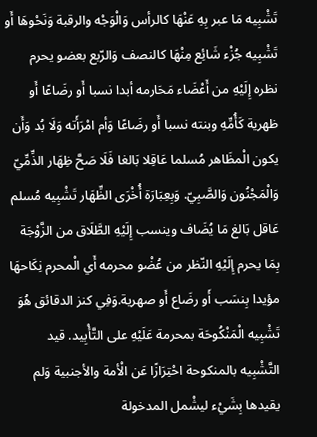تَشْبِيه مَا عبر بِهِ عَنْهَا كالرأس وَالْوَجْه والرقبة وَنَحْوهَا أَو تَشْبِيه جُزْء شَائِع مِنْهَا كالنصف وَالرّبع بعضو يحرم نظره إِلَيْهِ من أَعْضَاء مَحَارمه أبدا نسبا أَو رضَاعًا أَو ظهرية كَأُمِّهِ وبنته نسبا أَو رضَاعًا وَأم امْرَأَته وَلَا بُد وَأَن يكون الْمظَاهر مُسلما عَاقِلا بَالغا فَلَا صَحَّ ظِهَار الذِّمِّيّ وَالْمَجْنُون وَالصَّبِيّ. وَبِعِبَارَة أُخْرَى الظِّهَار تَشْبِيه مُسلم عَاقل بَالغ مَا يُضَاف وينسب إِلَيْهِ الطَّلَاق من الزَّوْجَة بِمَا يحرم إِلَيْهِ النّظر من عُضْو محرمه أَي الْمحرم نِكَاحهَا مؤيدا بِنسَب أَو رضَاع أَو صهرية.وَفِي كنز الدقائق هُوَ تَشْبِيه الْمَنْكُوحَة بمحرمة عَلَيْهِ على التَّأْبِيد. قيد التَّشْبِيه بالمنكوحة احْتِرَازًا عَن الْأمة والأجنبية وَلم يقيدها بِشَيْء ليشْمل المدخولة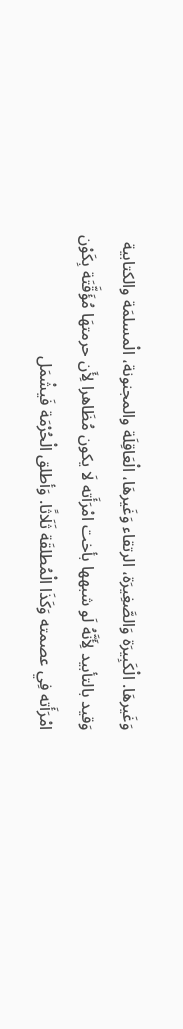وَغَيرهَا. الْكَبِيرَة وَالصَّغِيرَة، الرتقاء وَغَيرهَا، الْعَاقِلَة والمجنونة، الْمسلمَة والكتابية وَقيد بالتأبيد لِأَنَّهُ لَو شبهها بأخت امْرَأَته لَا يكون مُظَاهرا لِأَن حرمتهَا مُؤَقَّتَة بِكَوْن امْرَأَته فِي عصمته وَكَذَا الْمُطلقَة ثَلَاثًا. وَأطلق الْحُرْمَة فَيشْمَل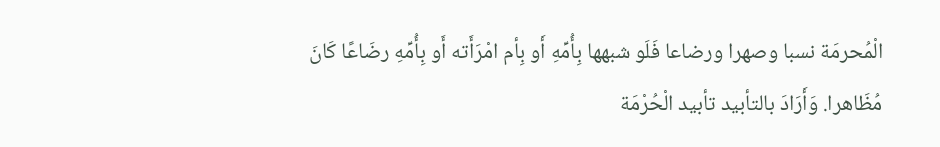الْمُحرمَة نسبا وصهرا ورضاعا فَلَو شبهها بِأُمِّهِ أَو بِأم امْرَأَته أَو بِأُمِّهِ رضَاعًا كَانَ مُظَاهرا. وَأَرَادَ بالتأبيد تأبيد الْحُرْمَة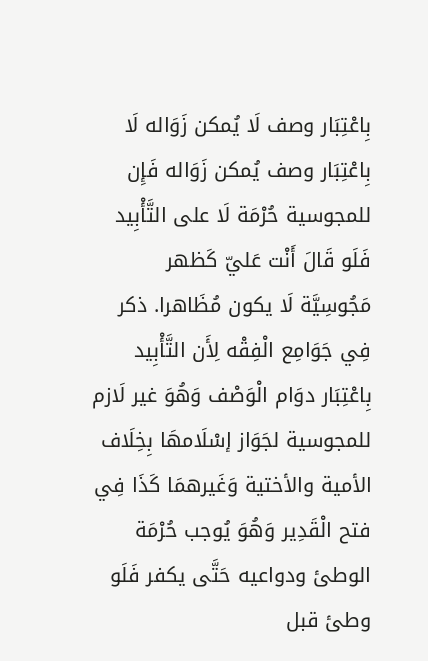بِاعْتِبَار وصف لَا يُمكن زَوَاله لَا بِاعْتِبَار وصف يُمكن زَوَاله فَإِن للمجوسية حُرْمَة لَا على التَّأْبِيد فَلَو قَالَ أَنْت عَليّ كَظهر مَجُوسِيَّة لَا يكون مُظَاهرا. ذكر فِي جَوَامِع الْفِقْه لِأَن التَّأْبِيد بِاعْتِبَار دوَام الْوَصْف وَهُوَ غير لَازم للمجوسية لجَوَاز إسْلَامهَا بِخِلَاف الأمية والأختية وَغَيرهمَا كَذَا فِي فتح الْقَدِير وَهُوَ يُوجب حُرْمَة الوطئ ودواعيه حَتَّى يكفر فَلَو وطئ قبل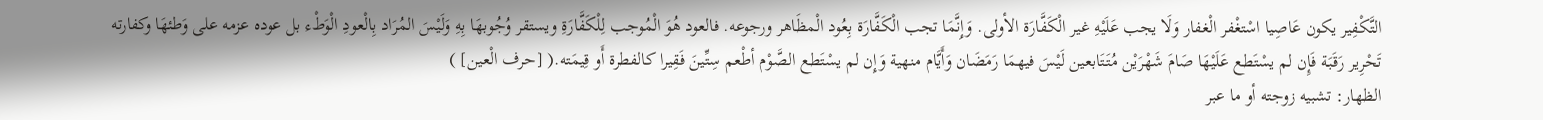التَّكْفِير يكون عَاصِيا اسْتغْفر الْغفار وَلَا يجب عَلَيْهِ غير الْكَفَّارَة الأولى. وَإِنَّمَا تجب الْكَفَّارَة بِعُود الْمظَاهر ورجوعه. فالعود هُوَ الْمُوجب لِلْكَفَّارَةِ ويستقر وُجُوبهَا بِهِ وَلَيْسَ المُرَاد بِالْعودِ الْوَطْء بل عوده عزمه على وَطئهَا وكفارته تَحْرِير رَقَبَة فَإِن لم يسْتَطع عَلَيْهَا صَامَ شَهْرَيْن مُتَتَابعين لَيْسَ فيهمَا رَمَضَان وَأَيَّام منهية وَإِن لم يسْتَطع الصَّوْم أطْعم سِتِّينَ فَقِيرا كالفطرة أَو قِيمَته.( [حرف الْعين] )
الظهار: تشبيه زوجته أو ما عبر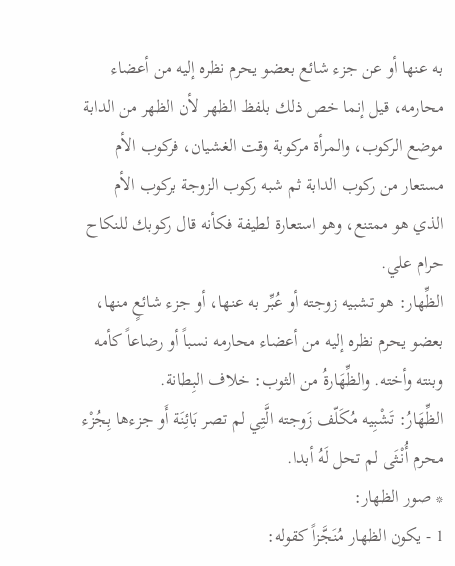به عنها أو عن جزء شائع بعضو يحرم نظره إليه من أعضاء محارمه، قيل إنما خص ذلك بلفظ الظهر لأن الظهر من الدابة موضع الركوب، والمرأة مركوبة وقت الغشيان، فركوب الأم مستعار من ركوب الدابة ثم شبه ركوب الزوجة بركوب الأم الذي هو ممتنع، وهو استعارة لطيفة فكأنه قال ركوبك للنكاح حرام علي.
الظِّهار: هو تشبيه زوجته أو عُبِّر به عنها، أو جزء شائعٍ منها، بعضو يحرم نظره إليه من أعضاء محارمه نسباً أو رضاعاً كأمه وبنته وأخته. والظِّهَارةُ من الثوب: خلاف البِطانة.
الظِّهَارُ: تَشْبِيه مُكَلّف زَوجته الَّتِي لم تصر بَائِنَة أَو جزءها بِجُزْء محرم أُنْثَى لم تحل لَهُ أبدا.
* صور الظهار:
1 - يكون الظهار مُنَجَّزاً كقوله: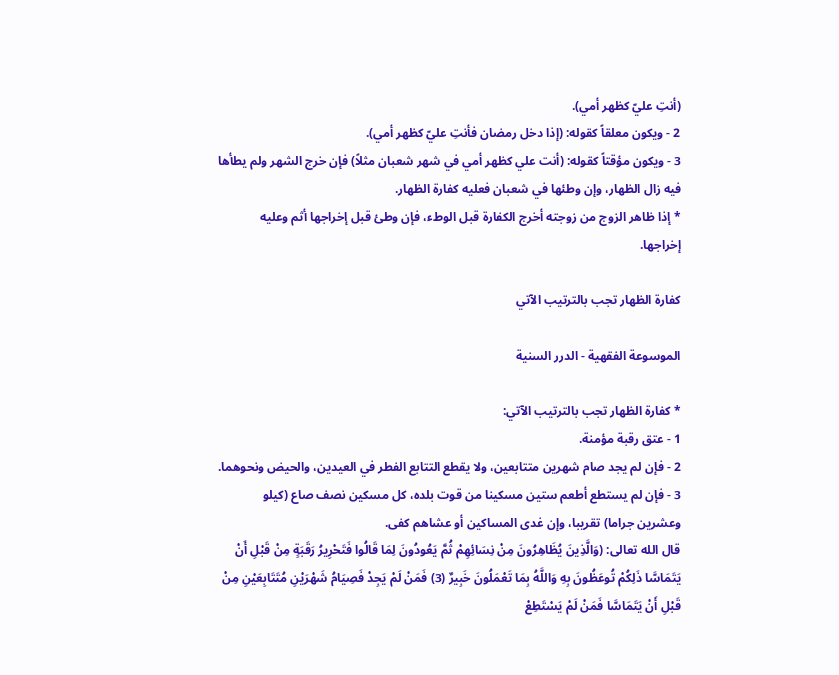(أنتِ عليّ كظهر أمي).
2 - ويكون معلقاً كقوله: (إذا دخل رمضان فأنتِ عليّ كظهر أمي).
3 - ويكون مؤقتاً كقوله: (أنت علي كظهر أمي في شهر شعبان مثلاً) فإن خرج الشهر ولم يطأها فيه زال الظهار، وإن وطئها في شعبان فعليه كفارة الظهار.
* إذا ظاهر الزوج من زوجته أخرج الكفارة قبل الوطء، فإن وطئ قبل إخراجها أثم وعليه إخراجها.

كفارة الظهار تجب بالترتيب الآتي

الموسوعة الفقهية - الدرر السنية

* كفارة الظهار تجب بالترتيب الآتي:
1 - عتق رقبة مؤمنة.
2 - فإن لم يجد صام شهرين متتابعين، ولا يقطع التتابع الفطر في العيدين، والحيض ونحوهما.
3 - فإن لم يستطع أطعم ستين مسكينا من قوت بلده، كل مسكين نصف صاع (كيلو وعشرين جراما) تقريبا، وإن غدى المساكين أو عشاهم كفى.
قال الله تعالى: (وَالَّذِينَ يُظَاهِرُونَ مِنْ نِسَائِهِمْ ثُمَّ يَعُودُونَ لِمَا قَالُوا فَتَحْرِيرُ رَقَبَةٍ مِنْ قَبْلِ أَنْ يَتَمَاسَّا ذَلِكُمْ تُوعَظُونَ بِهِ وَاللَّهُ بِمَا تَعْمَلُونَ خَبِيرٌ (3) فَمَنْ لَمْ يَجِدْ فَصِيَامُ شَهْرَيْنِ مُتَتَابِعَيْنِ مِنْ قَبْلِ أَنْ يَتَمَاسَّا فَمَنْ لَمْ يَسْتَطِعْ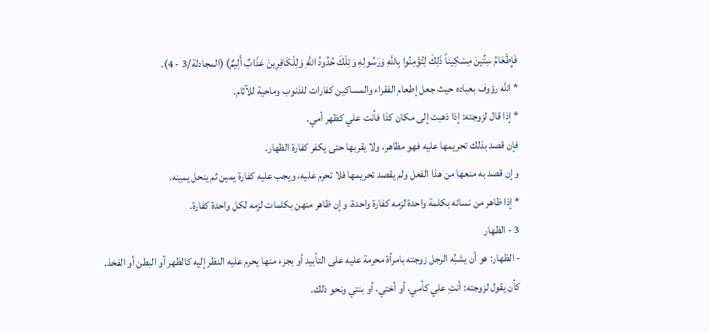فَإِطْعَامُ سِتِّينَ مِسْكِيناً ذَلِكَ لِتُؤْمِنُوا بِاللَّهِ وَرَسُولِهِ وَتِلْكَ حُدُودُ اللَّهِ وَلِلْكَافِرِينَ عَذَابٌ أَلِيمٌ) (المجادلة/3 - 4).
* الله رؤوف بعباده حيث جعل إطعام الفقراء والمساكين كفارات للذنوب وماحية للآثام.
* إذا قال لزوجته: إذا ذهبت إلى مكان كذا فأنت علي كظهر أمي.
فإن قصد بذلك تحريمها عليه فهو مظاهر، ولا يقربها حتى يكفر كفارة الظهار.
وإن قصد به منعها من هذا الفعل ولم يقصد تحريمها فلا تحرم عليه، ويجب عليه كفارة يمين ثم ينحل يمينه.
* إذا ظاهر من نسائه بكلمة واحدة لزمه كفارة واحدة، وإن ظاهر منهن بكلمات لزمه لكل واحدة كفارة.
3 - الظهار
- الظهار: هو أن يشبِّه الرجل زوجته بامرأة محرمة عليه على التأبيد أو بجزء منها يحرم عليه النظر إليه كالظهر أو البطن أو الفخذ.
كأن يقول لزوجته: أنتِ علي كأمي، أو أختي، أو بنتي ونحو ذلك.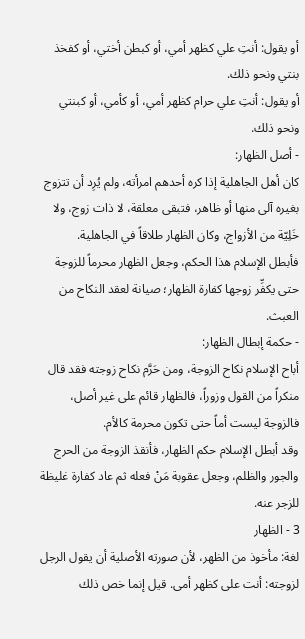أو يقول: أنتِ علي كظهر أمي، أو كبطن أختي، أو كفخذ بنتي ونحو ذلك.
أو يقول: أنتِ علي حرام كظهر أمي، أو كأمي، أو كبنتي ونحو ذلك.
- أصل الظهار:
كان أهل الجاهلية إذا كره أحدهم امرأته، ولم يُرِد أن تتزوج بغيره آلى منها أو ظاهر، فتبقى معلقة، لا ذات زوج، ولا خَلِيّة من الأزواج، وكان الظهار طلاقاً في الجاهلية.
فأبطل الإسلام هذا الحكم، وجعل الظهار محرماً للزوجة حتى يكفِّر زوجها كفارة الظهار؛ صيانة لعقد النكاح من العبث.
- حكمة إبطال الظهار:
أباح الإسلام نكاح الزوجة، ومن حَرَّم نكاح زوجته فقد قال منكراً من القول وزوراً، فالظهار قائم على غير أصل، فالزوجة ليست أماً حتى تكون محرمة كالأم.
وقد أبطل الإسلام حكم الظهار، فأنقذ الزوجة من الحرج والجور والظلم، وجعل عقوبة مَنْ فعله ثم عاد كفارة غليظة للزجر عنه.
3 - الظهار
لغة: مأخوذ من الظهر، لأن صورته الأصلية أن يقول الرجل لزوجته: أنت على كظهر أمى. قيل إنما خص ذلك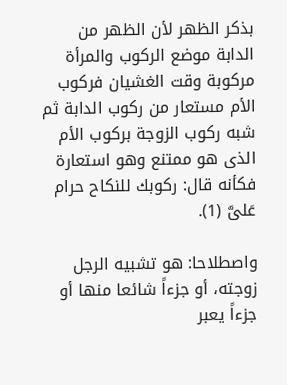بذكر الظهر لأن الظهر من الدابة موضع الركوب والمرأة مركوبة وقت الغشيان فركوب الأم مستعار من ركوب الدابة ثم شبه ركوب الزوجة بركوب الأم الذى هو ممتنع وهو استعارة فكأنه قال: ركوبك للنكاح حرام عَلىَّ (1).

واصطلاحا: هو تشبيه الرجل زوجته، أو جزءاً شائعا منها أو جزءاً يعبر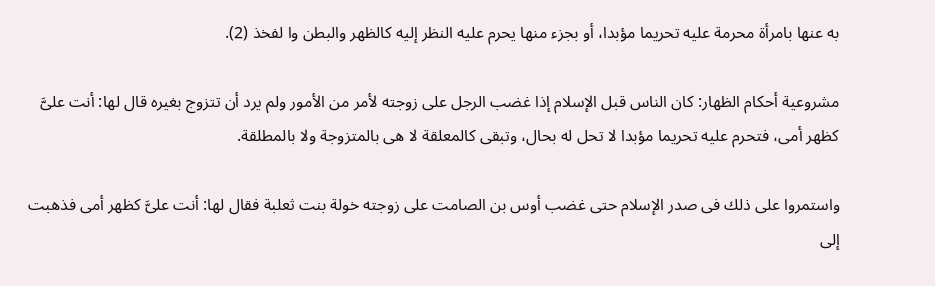به عنها بامرأة محرمة عليه تحريما مؤبدا، أو بجزء منها يحرم عليه النظر إليه كالظهر والبطن وا لفخذ (2).

مشروعية أحكام الظهار: كان الناس قبل الإسلام إذا غضب الرجل على زوجته لأمر من الأمور ولم يرد أن تتزوج بغيره قال لها: أنت علىَّ كظهر أمى، فتحرم عليه تحريما مؤبدا لا تحل له بحال، وتبقى كالمعلقة لا هى بالمتزوجة ولا بالمطلقة.

واستمروا على ذلك فى صدر الإسلام حتى غضب أوس بن الصامت على زوجته خولة بنت ثعلبة فقال لها: أنت علىَّ كظهر أمى فذهبت إلى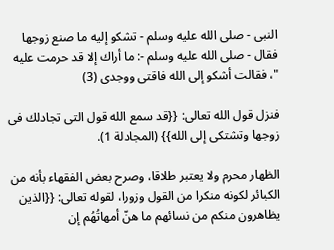النبى - صلى الله عليه وسلم - تشكو إليه ما صنع زوجها فقال - صلى الله عليه وسلم -: ما أراك إلا قد حرمت عليه "، فقالت أشكو إلى الله فاقتى ووجدى (3)

فنزل قول الله تعالى: {{قد سمع الله قول التى تجادلك فى زوجها وتشتكى إلى الله}} (المجادلة 1).

الظهار محرم ولا يعتبر طلاقا، وصرح بعض الفقهاء بأنه من الكبائر لكونه منكرا من القول وزورا، لقوله تعالى: {{الذين يظاهرون منكم من نسائهم ما هنّ أمهاتُهُم إن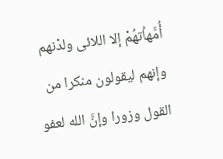أُمَّهاُتهُمْ إلا اللائى ولدْنهم وإنهم ليقولون منكرا من القول وزورا وإنَّ الله لعفو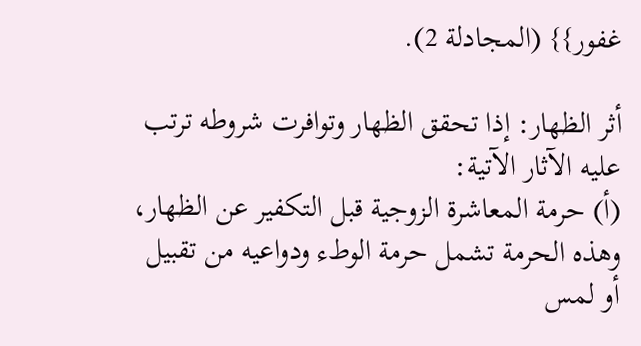غفور}} (المجادلة 2).

أثر الظهار: إذا تحقق الظهار وتوافرت شروطه ترتب عليه الآثار الآتية:
(أ) حرمة المعاشرة الزوجية قبل التكفير عن الظهار، وهذه الحرمة تشمل حرمة الوطء ودواعيه من تقبيل أو لمس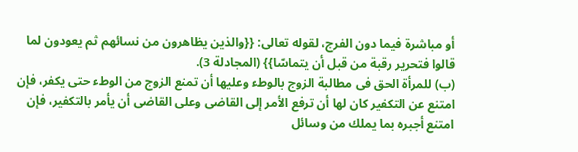أو مباشرة فيما دون الفرج، لقوله تعالى: {{والذين يظاهرون من نسائهم ثم يعودون لما قالوا فتحرير رقبة من قبل أن يتماسّا}} (المجادلة 3).
(ب) للمرأة الحق فى مطالبة الزوج بالوطء وعليها أن تمنع الزوج من الوطء حتى يكفر، فإن امتنع عن التكفير كان لها أن ترفع الأمر إلى القاضى وعلى القاضى أن يأمر بالتكفير، فإن امتنع أجبره بما يملك من وسائل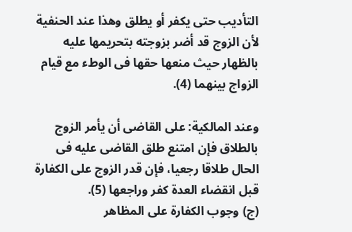التأديب حتى يكفر أو يطلق وهذا عند الحنفية لأن الزوج قد أضر بزوجته بتحريمها عليه بالظهار حيث منعها حقها فى الوطء مع قيام الزواج بينهما (4).

وعند المالكية: على القاضى أن يأمر الزوج بالطلاق فإن امتنع طلق القاضى عليه فى الحال طلاقا رجعيا، فإن قدر الزوج على الكفارة قبل انقضاء العدة كفر وراجعها (5).
(ج) وجوب الكفارة على المظاهر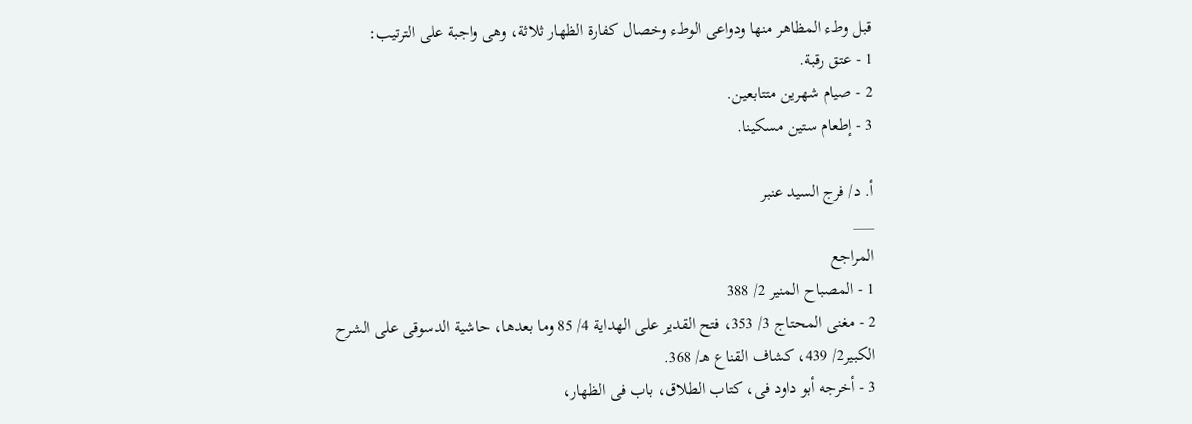قبل وطء المظاهر منها ودواعى الوطء وخصال كفارة الظهار ثلاثة، وهى واجبة على الترتيب:
1 - عتق رقبة.
2 - صيام شهرين متتابعين.
3 - إطعام ستين مسكينا.

أ. د/ فرج السيد عنبر
___
المراجع
1 - المصباح المنير 2/ 388
2 - مغنى المحتاج 3/ 353، فتح القدير على الهداية 4/ 85 وما بعدها، حاشية الدسوقى على الشرح الكبير2/ 439، كشاف القناع هـ/ 368.
3 - أخرجه أبو داود فى، كتاب الطلاق، باب فى الظهار،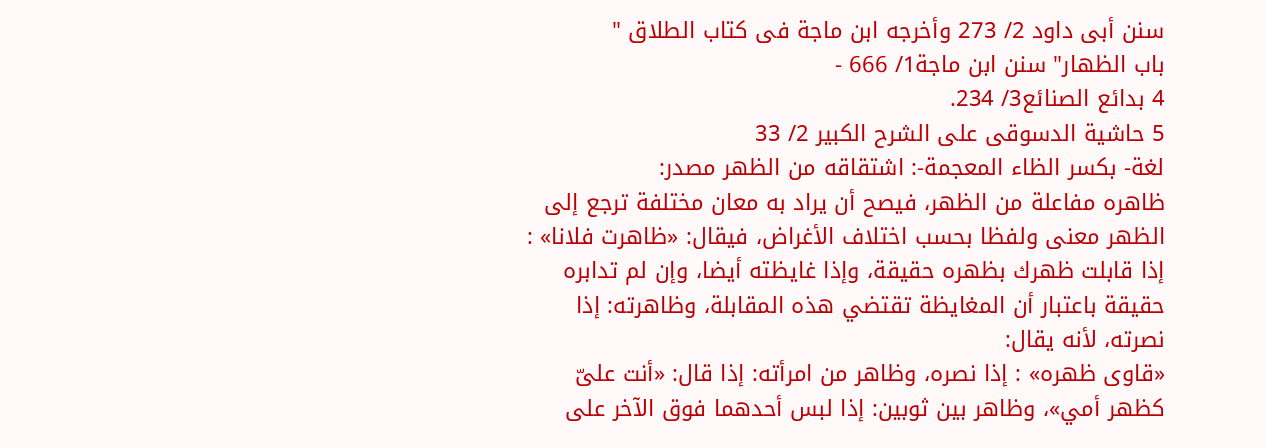سنن أبى داود 2/ 273 وأخرجه ابن ماجة فى كتاب الطلاق "
باب الظهار" سنن ابن ماجة1/ 666 -
4 بدائع الصنائع3/ 234.
5 حاشية الدسوقى على الشرح الكبير 2/ 33
لغة- بكسر الظاء المعجمة-: اشتقاقه من الظهر مصدر:
ظاهره مفاعلة من الظهر، فيصح أن يراد به معان مختلفة ترجع إلى الظهر معنى ولفظا بحسب اختلاف الأغراض، فيقال: «ظاهرت فلانا» : إذا قابلت ظهرك بظهره حقيقة، وإذا غايظته أيضا، وإن لم تدابره حقيقة باعتبار أن المغايظة تقتضي هذه المقابلة، وظاهرته: إذا نصرته، لأنه يقال:
«قاوى ظهره» : إذا نصره، وظاهر من امرأته: إذا قال: «أنت علىّ كظهر أمي»، وظاهر بين ثوبين: إذا لبس أحدهما فوق الآخر على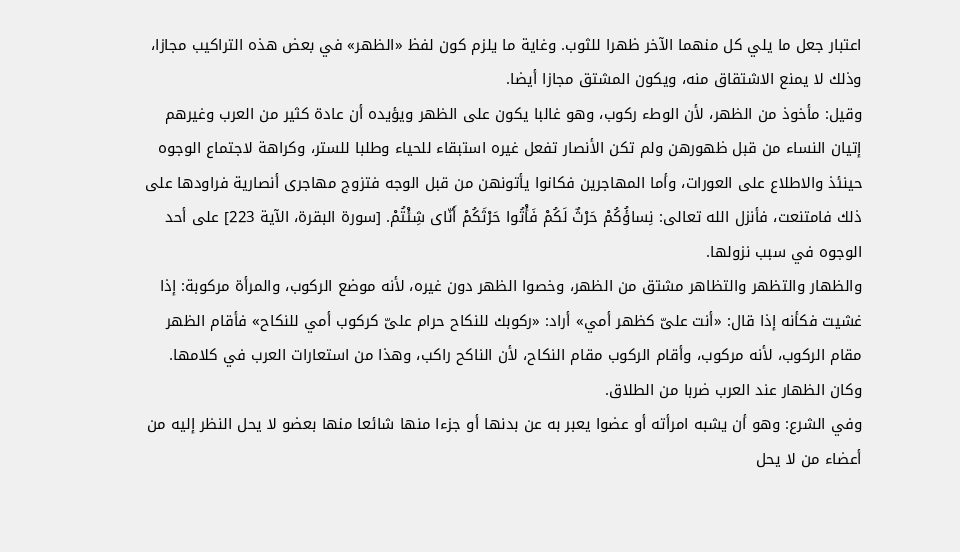اعتبار جعل ما يلي كل منهما الآخر ظهرا للثوب. وغاية ما يلزم كون لفظ «الظهر» في بعض هذه التراكيب مجازا، وذلك لا يمنع الاشتقاق منه، ويكون المشتق مجازا أيضا.
وقيل: مأخوذ من الظهر، لأن الوطء ركوب، وهو غالبا يكون على الظهر ويؤيده أن عادة كثير من العرب وغيرهم إتيان النساء من قبل ظهورهن ولم تكن الأنصار تفعل غيره استبقاء للحياء وطلبا للستر، وكراهة لاجتماع الوجوه حينئذ والاطلاع على العورات، وأما المهاجرين فكانوا يأتونهن من قبل الوجه فتزوج مهاجرى أنصارية فراودها على ذلك فامتنعت، فأنزل الله تعالى: نِساؤُكُمْ حَرْثٌ لَكُمْ فَأْتُوا حَرْثَكُمْ أَنّاى شِئْتُمْ. [سورة البقرة، الآية 223] على أحد الوجوه في سبب نزولها.
والظهار والتظهر والتظاهر مشتق من الظهر، وخصوا الظهر دون غيره، لأنه موضع الركوب، والمرأة مركوبة: إذا غشيت فكأنه إذا قال: «أنت علىّ كظهر أمي» أراد: «ركوبك للنكاح حرام علىّ كركوب أمي للنكاح» فأقام الظهر مقام الركوب، لأنه مركوب، وأقام الركوب مقام النكاح، لأن الناكح راكب، وهذا من استعارات العرب في كلامها. وكان الظهار عند العرب ضربا من الطلاق.
وفي الشرع: وهو أن يشبه امرأته أو عضوا يعبر به عن بدنها أو جزءا منها شائعا منها بعضو لا يحل النظر إليه من أعضاء من لا يحل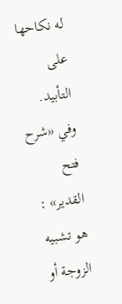له نكاحها على التأبيد.
وفي «شرح فتح القدير» : هو تشبيه الزوجة أو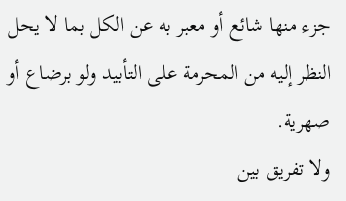جزء منها شائع أو معبر به عن الكل بما لا يحل النظر إليه من المحرمة على التأبيد ولو برضاع أو صهرية.
ولا تفريق بين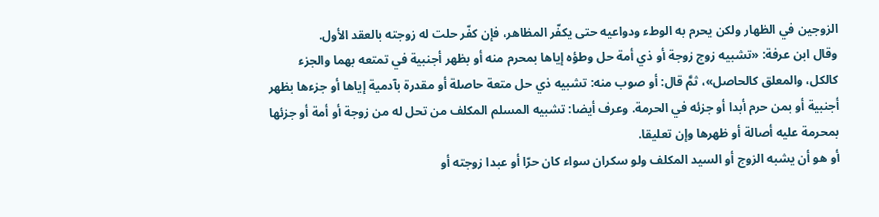الزوجين في الظهار ولكن يحرم به الوطء ودواعيه حتى يكفّر المظاهر، فإن كفّر حلت له زوجته بالعقد الأول.
وقال ابن عرفة: «تشبيه زوج زوجة أو ذي أمة حل وطؤه إياها بمحرم منه أو بظهر أجنبية في تمتعه بهما والجزء كالكل، والمعلق كالحاصل»، ثمَّ قال: أو صوب منه: تشبيه ذي حل متعة حاصلة أو مقدرة بآدمية إياها أو جزءها بظهر أجنبية أو بمن حرم أبدا أو جزئه في الحرمة. وعرف أيضا: تشبيه المسلم المكلف من تحل له من زوجة أو أمة أو جزئها بمحرمة عليه أصالة أو ظهرها وإن تعليقا.
أو هو أن يشبه الزوج أو السيد المكلف ولو سكران سواء كان حرّا أو عبدا زوجته أو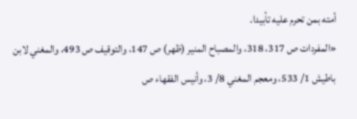أمته بمن تحرم عليه تأبيدا.
«المفردات ص 317، 318، والمصباح المنير (ظهر) ص 147، والتوقيف ص 493، والمغني لابن باطيش 1/ 533، ومعجم المغني 8/ 3، وأنيس الفقهاء ص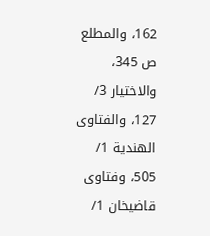162، والمطلع ص 345، والاختيار 3/ 127، والفتاوى الهندية 1/ 505، وفتاوى قاضيخان 1/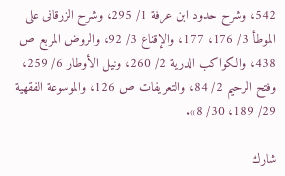542، وشرح حدود ابن عرفة 1/ 295، وشرح الزرقانى على الموطأ 3/ 176، 177، والإقناع 3/ 92، والروض المربع ص 438، والكواكب الدرية 2/ 260، ونيل الأوطار 6/ 259، وفتح الرحيم 2/ 84، والتعريفات ص 126، والموسوعة الفقهية 29/ 189، 30/ 8».

شارك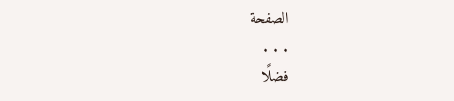الصفحة
. . .
فضلًا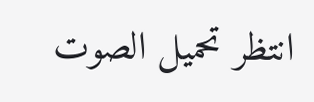انتظر تحميل الصوت